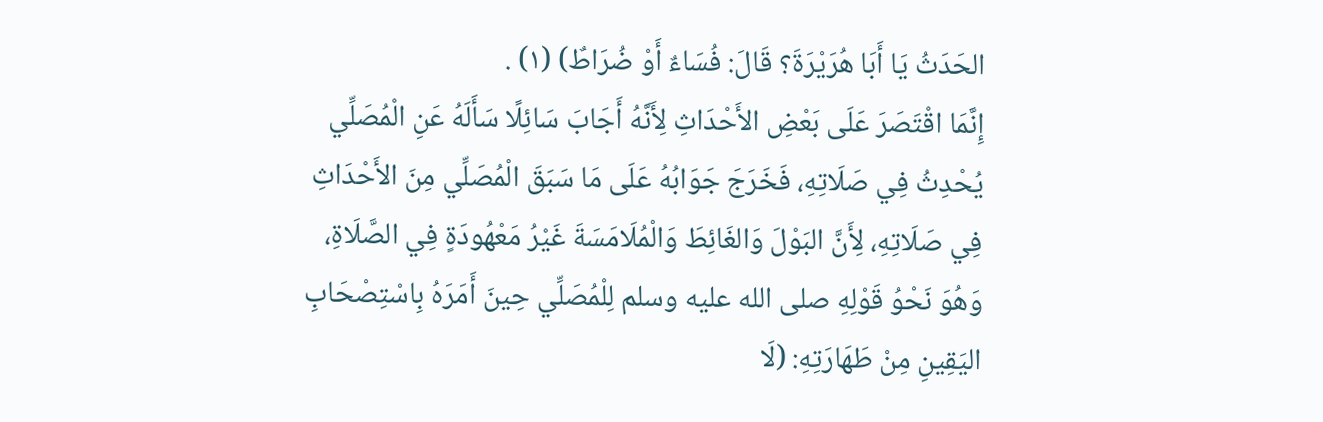الحَدَثُ يَا أَبَا هُرَيْرَةَ؟ قَالَ: فُسَاءٌ أَوْ ضُرَاطٌ) (١) .
إِنَّمَا اقْتَصَرَ عَلَى بَعْضِ الأَحْدَاثِ لِأَنَّهُ أَجَابَ سَائِلًا سَأَلَهُ عَنِ الْمُصَلِّي يُحْدِثُ فِي صَلَاتِهِ، فَخَرَجَ جَوَابُهُ عَلَى مَا سَبَقَ الْمُصَلِّي مِنَ الأَحْدَاثِ فِي صَلَاتِهِ، لِأَنَّ البَوْلَ وَالغَائِطَ وَالْمُلَامَسَةَ غَيْرُ مَعْهُودَةٍ فِي الصَّلَاةِ، وَهُوَ نَحْوُ قَوْلِهِ صلى الله عليه وسلم لِلْمُصَلِّي حِينَ أَمَرَهُ بِاسْتِصْحَابِ اليَقِينِ مِنْ طَهَارَتِهِ: (لَا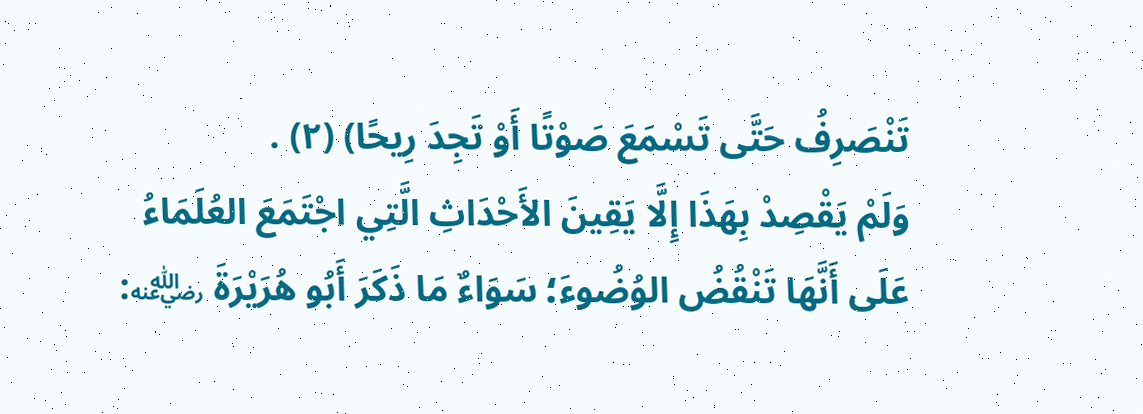تَنْصَرِفُ حَتَّى تَسْمَعَ صَوْتًا أَوْ تَجِدَ رِيحًا) (٢) .
وَلَمْ يَقْصِدْ بِهَذَا إِلَّا يَقِينَ الأَحْدَاثِ الَّتِي اجْتَمَعَ العُلَمَاءُ عَلَى أَنَّهَا تَنْقُضُ الوُضُوءَ؛ سَوَاءٌ مَا ذَكَرَ أَبُو هُرَيْرَةَ ﵁: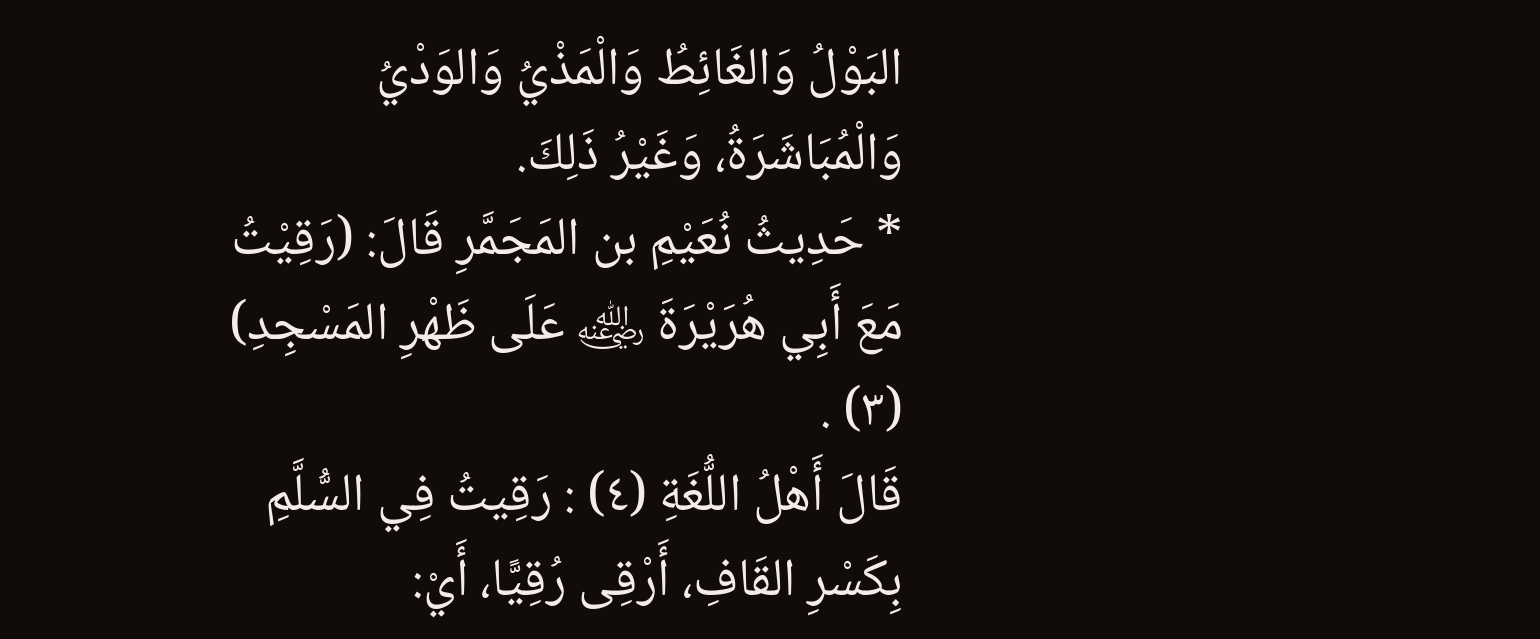البَوْلُ وَالغَائِطُ وَالْمَذْيُ وَالوَدْيُ وَالْمُبَاشَرَةُ، وَغَيْرُ ذَلِكَ.
* حَدِيثُ نُعَيْمِ بن المَجَمَّرِ قَالَ: (رَقِيْتُ مَعَ أَبِي هُرَيْرَةَ ﵁ عَلَى ظَهْرِ المَسْجِدِ) (٣) .
قَالَ أَهْلُ اللُّغَةِ (٤) : رَقِيتُ فِي السُّلَّمِ بِكَسْرِ القَافِ، أَرْقِى رُقِيًّا، أَيْ: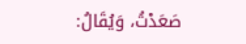صَعَدْتُ، وَيُقَالُ: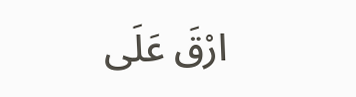ارْقَ عَلَى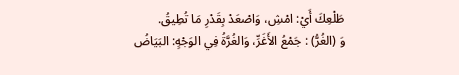طَلْعِكَ أَيْ: امْشِ، وَاصْعَدْ بِقَدْرِ مَا تُطِيقُ.
وَ (الغُرُّ) : جَمْعُ الأَغَرِّ، وَالغُرَّةُ فِي الوَجْهٍ: البَيَاضُ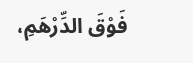فَوْقَ الدِّرْهَمِ،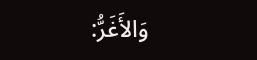وَالأَغَرُّ: